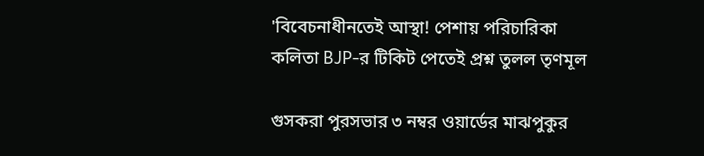'বিবেচনাধীনতেই আস্থা! পেশায় পরিচারিকা কলিতা BJP-র টিকিট পেতেই প্রশ্ন তুলল তৃণমূল

গুসকরা পুরসভার ৩ নম্বর ওয়ার্ডের মাঝপুকুর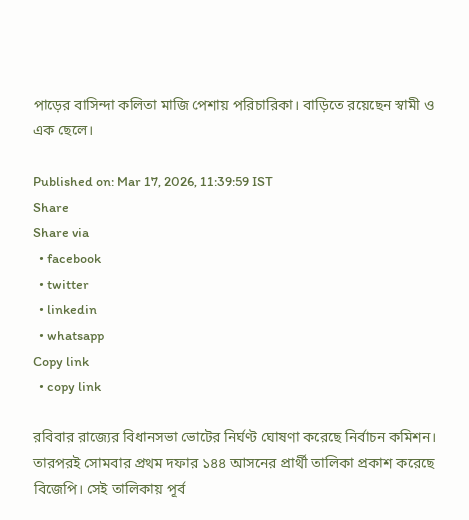পাড়ের বাসিন্দা কলিতা মাজি পেশায় পরিচারিকা। বাড়িতে রয়েছেন স্বামী ও এক ছেলে।

Published on: Mar 17, 2026, 11:39:59 IST
Share
Share via
  • facebook
  • twitter
  • linkedin
  • whatsapp
Copy link
  • copy link

রবিবার রাজ্যের বিধানসভা ভোটের নির্ঘণ্ট ঘোষণা করেছে নির্বাচন কমিশন। তারপরই সোমবার প্রথম দফার ১৪৪ আসনের প্রার্থী তালিকা প্রকাশ করেছে বিজেপি। সেই তালিকায় পূর্ব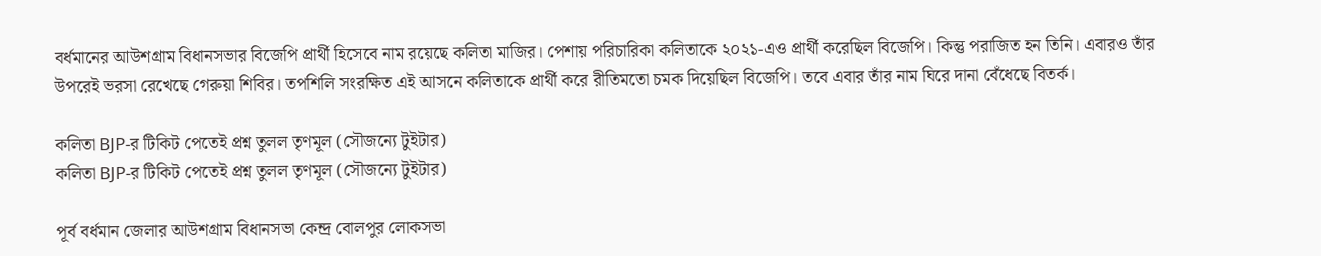বর্ধমানের আউশগ্রাম বিধানসভার বিজেপি প্রার্থী হিসেবে নাম রয়েছে কলিতা মাজির। পেশায় পরিচারিকা কলিতাকে ২০২১-এও প্রার্থী করেছিল বিজেপি। কিন্তু পরাজিত হন তিনি। এবারও তাঁর উপরেই ভরসা রেখেছে গেরুয়া শিবির। তপশিলি সংরক্ষিত এই আসনে কলিতাকে প্রার্থী করে রীতিমতো চমক দিয়েছিল বিজেপি। তবে এবার তাঁর নাম ঘিরে দানা বেঁধেছে বিতর্ক।

কলিতা BJP-র টিকিট পেতেই প্রশ্ন তুলল তৃণমূল (সৌজন্যে টুইটার)
কলিতা BJP-র টিকিট পেতেই প্রশ্ন তুলল তৃণমূল (সৌজন্যে টুইটার)

পূর্ব বর্ধমান জেলার আউশগ্রাম বিধানসভা কেন্দ্র বোলপুর লোকসভা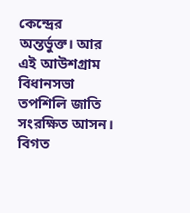কেন্দ্রের অন্তর্ভুক্ত। আর এই আউশগ্রাম বিধানসভা তপশিলি জাতি সংরক্ষিত আসন। বিগত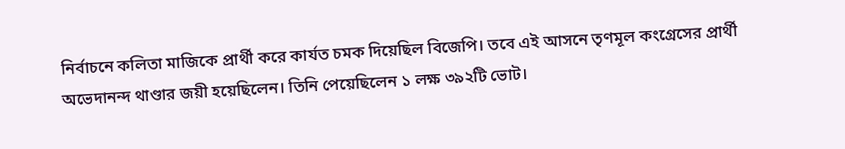নির্বাচনে কলিতা মাজিকে প্রার্থী করে কার্যত চমক দিয়েছিল বিজেপি। তবে এই আসনে তৃণমূল কংগ্রেসের প্রার্থী অভেদানন্দ থাণ্ডার জয়ী হয়েছিলেন। তিনি পেয়েছিলেন ১ লক্ষ ৩৯২টি ভোট।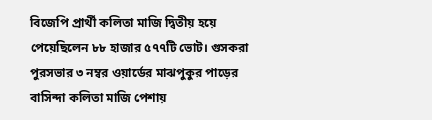বিজেপি প্রার্থী কলিতা মাজি দ্বিতীয় হয়ে পেয়েছিলেন ৮৮ হাজার ৫৭৭টি ভোট। গুসকরা পুরসভার ৩ নম্বর ওয়ার্ডের মাঝপুকুর পাড়ের বাসিন্দা কলিতা মাজি পেশায়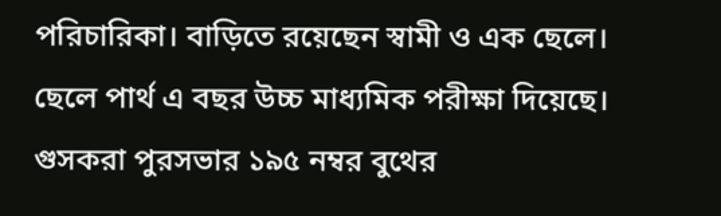পরিচারিকা। বাড়িতে রয়েছেন স্বামী ও এক ছেলে। ছেলে পার্থ এ বছর উচ্চ মাধ্যমিক পরীক্ষা দিয়েছে। গুসকরা পুরসভার ১৯৫ নম্বর বুথের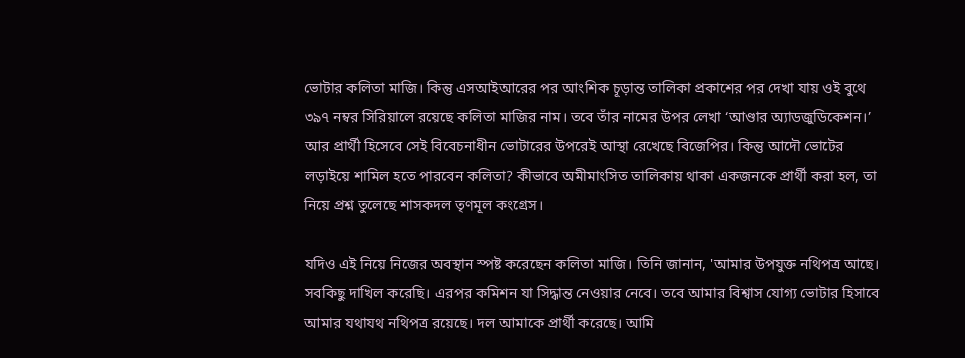ভোটার কলিতা মাজি। কিন্তু এসআইআরের পর আংশিক চূড়ান্ত তালিকা প্রকাশের পর দেখা যায় ওই বুথে ৩৯৭ নম্বর সিরিয়ালে রয়েছে কলিতা মাজির নাম। তবে তাঁর নামের উপর লেখা ‘আণ্ডার অ্যাডজুডিকেশন।’ আর প্রার্থী হিসেবে সেই বিবেচনাধীন ভোটারের উপরেই আস্থা রেখেছে বিজেপির। কিন্তু আদৌ ভোটের লড়াইয়ে শামিল হতে পারবেন কলিতা? কীভাবে অমীমাংসিত তালিকায় থাকা একজনকে প্রার্থী করা হল, তা নিয়ে প্রশ্ন তুলেছে শাসকদল তৃণমূল কংগ্রেস।

যদিও এই নিয়ে নিজের অবস্থান স্পষ্ট করেছেন কলিতা মাজি। তিনি জানান, 'আমার উপযুক্ত নথিপত্র আছে। সবকিছু দাখিল করেছি। এরপর কমিশন যা সিদ্ধান্ত নেওয়ার নেবে। তবে আমার বিশ্বাস যোগ্য ভোটার হিসাবে আমার যথাযথ নথিপত্র রয়েছে। দল আমাকে প্রার্থী করেছে। আমি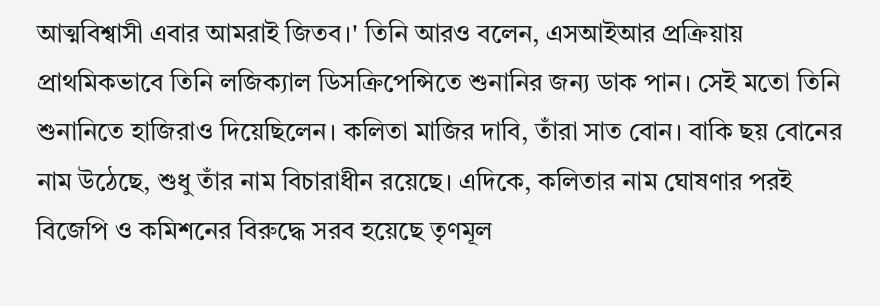আত্মবিশ্বাসী এবার আমরাই জিতব।' তিনি আরও বলেন, এসআইআর প্রক্রিয়ায় প্রাথমিকভাবে তিনি লজিক্যাল ডিসক্রিপেন্সিতে শুনানির জন্য ডাক পান। সেই মতো তিনি শুনানিতে হাজিরাও দিয়েছিলেন। কলিতা মাজির দাবি, তাঁরা সাত বোন। বাকি ছয় বোনের নাম উঠেছে, শুধু তাঁর নাম বিচারাধীন রয়েছে। এদিকে, কলিতার নাম ঘোষণার পরই বিজেপি ও কমিশনের বিরুদ্ধে সরব হয়েছে তৃণমূল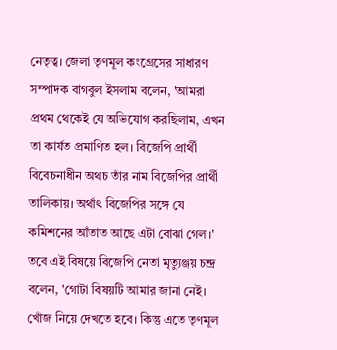নেতৃত্ব। জেলা তৃণমূল কংগ্রেসের সাধারণ সম্পাদক বাগবুল ইসলাম বলেন, 'আমরা প্রথম থেকেই যে অভিযোগ করছিলাম, এখন তা কার্যত প্রমাণিত হল। বিজেপি প্রার্থী বিবেচনাধীন অথচ তাঁর নাম বিজেপির প্রার্থী তালিকায়। অর্থাৎ বিজেপির সঙ্গে যে কমিশনের আঁতাত আছে এটা বোঝা গেল।' তবে এই বিষয়ে বিজেপি নেতা মৃত্যুঞ্জয় চন্দ্র বলেন, 'গোটা বিষয়টি আমার জানা নেই। খোঁজ নিয়ে দেখতে হবে। কিন্তু এতে তৃণমূল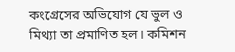কংগ্রেসের অভিযোগ যে ভুল ও মিথ্যা তা প্রমাণিত হল। কমিশন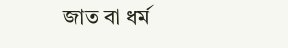জাত বা ধর্ম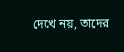দেখে নয়, তাদের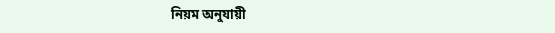নিয়ম অনুযায়ী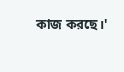কাজ করছে।'